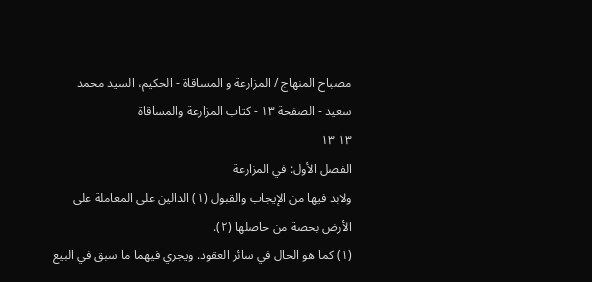مصباح المنهاج / المزارعة و المساقاة - الحكيم، السيد محمد سعيد - الصفحة ١٣ - كتاب المزارعة والمساقاة
١٣ ١٣
الفصل الأول: في المزارعة
ولابد فيها من الإيجاب والقبول (١) الدالين على المعاملة على الأرض بحصة من حاصلها (٢).
(١) كما هو الحال في سائر العقود. ويجري فيهما ما سبق في البيع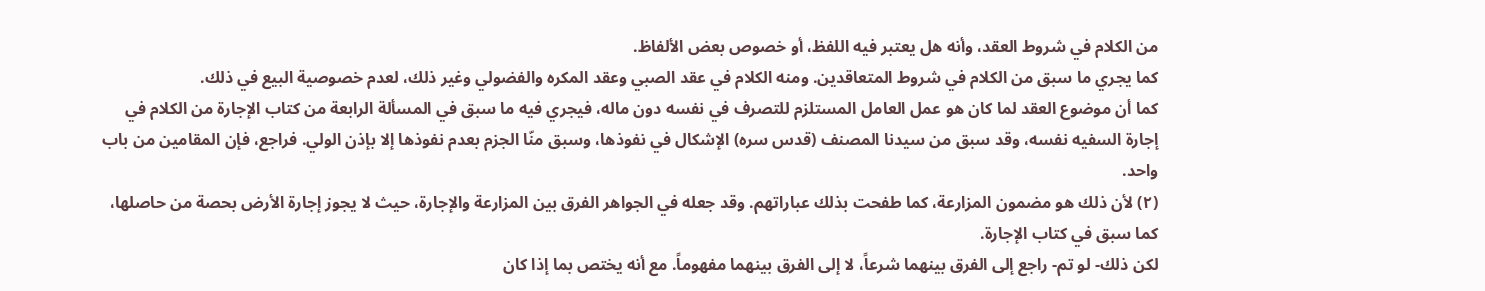من الكلام في شروط العقد، وأنه هل يعتبر فيه اللفظ، أو خصوص بعض الألفاظ.
كما يجري ما سبق من الكلام في شروط المتعاقدين. ومنه الكلام في عقد الصبي وعقد المكره والفضولي وغير ذلك، لعدم خصوصية البيع في ذلك.
كما أن موضوع العقد لما كان هو عمل العامل المستلزم للتصرف في نفسه دون ماله، فيجري فيه ما سبق في المسألة الرابعة من كتاب الإجارة من الكلام في إجارة السفيه نفسه، وقد سبق من سيدنا المصنف (قدس سره) الإشكال في نفوذها، وسبق منّا الجزم بعدم نفوذها إلا بإذن الولي. فراجع، فإن المقامين من باب واحد.
(٢) لأن ذلك هو مضمون المزارعة، كما طفحت بذلك عباراتهم. وقد جعله في الجواهر الفرق بين المزارعة والإجارة، حيث لا يجوز إجارة الأرض بحصة من حاصلها، كما سبق في كتاب الإجارة.
لكن ذلك- لو تم- راجع إلى الفرق بينهما شرعاً، لا إلى الفرق بينهما مفهوماً. مع أنه يختص بما إذا كان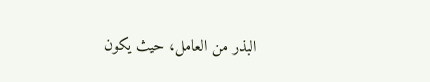البذر من العامل، حيث يكون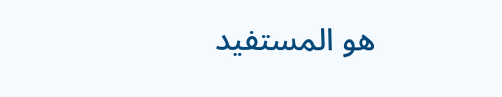هو المستفيد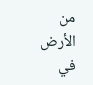من الأرض في